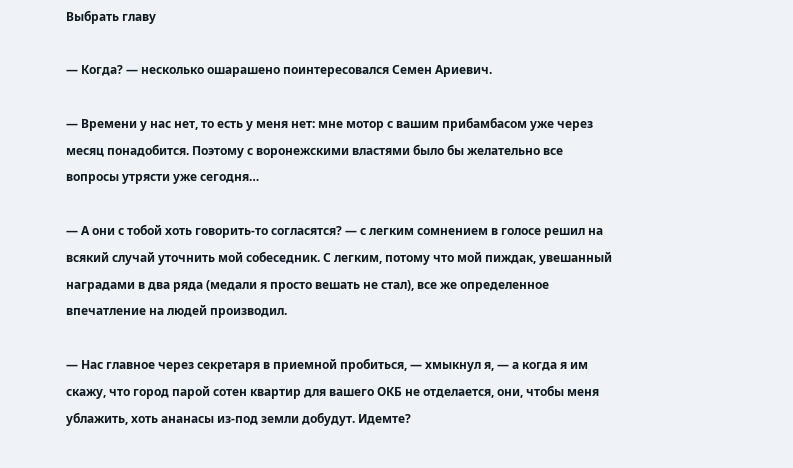Выбрать главу

— Когда? — несколько ошарашено поинтересовался Семен Ариевич.

— Времени у нас нет, то есть у меня нет: мне мотор с вашим прибамбасом уже через месяц понадобится. Поэтому с воронежскими властями было бы желательно все вопросы утрясти уже сегодня…

— А они с тобой хоть говорить-то согласятся? — с легким сомнением в голосе решил на всякий случай уточнить мой собеседник. С легким, потому что мой пиждак, увешанный наградами в два ряда (медали я просто вешать не стал), все же определенное впечатление на людей производил.

— Нас главное через секретаря в приемной пробиться, — хмыкнул я, — а когда я им скажу, что город парой сотен квартир для вашего ОКБ не отделается, они, чтобы меня ублажить, хоть ананасы из-под земли добудут. Идемте?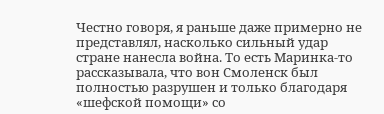Честно говоря, я раньше даже примерно не представлял, насколько сильный удар стране нанесла война. То есть Маринка-то рассказывала, что вон Смоленск был полностью разрушен и только благодаря «шефской помощи» со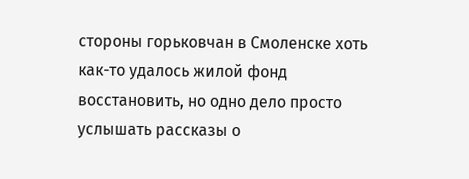стороны горьковчан в Смоленске хоть как-то удалось жилой фонд восстановить, но одно дело просто услышать рассказы о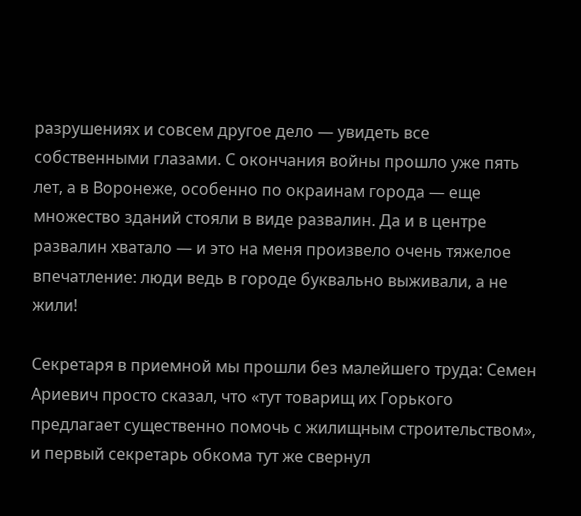разрушениях и совсем другое дело — увидеть все собственными глазами. С окончания войны прошло уже пять лет, а в Воронеже, особенно по окраинам города — еще множество зданий стояли в виде развалин. Да и в центре развалин хватало — и это на меня произвело очень тяжелое впечатление: люди ведь в городе буквально выживали, а не жили!

Секретаря в приемной мы прошли без малейшего труда: Семен Ариевич просто сказал, что «тут товарищ их Горького предлагает существенно помочь с жилищным строительством», и первый секретарь обкома тут же свернул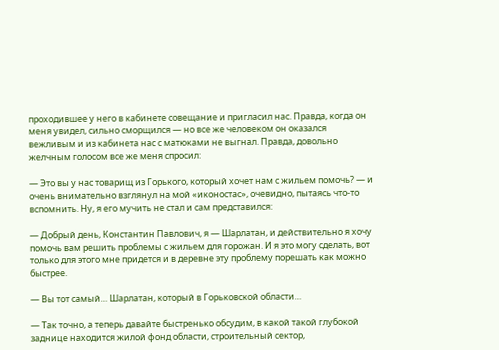проходившее у него в кабинете совещание и пригласил нас. Правда, когда он меня увидел, сильно сморщился — но все же человеком он оказался вежливым и из кабинета нас с матюками не выгнал. Правда, довольно желчным голосом все же меня спросил:

— Это вы у нас товарищ из Горького, который хочет нам с жильем помочь? — и очень внимательно взглянул на мой «иконостас», очевидно, пытаясь что-то вспомнить. Ну, я его мучить не стал и сам представился:

— Добрый день, Константин Павлович, я — Шарлатан, и действительно я хочу помочь вам решить проблемы с жильем для горожан. И я это могу сделать, вот только для этого мне придется и в деревне эту проблему порешать как можно быстрее.

— Вы тот самый… Шарлатан, который в Горьковской области…

— Так точно, а теперь давайте быстренько обсудим, в какой такой глубокой заднице находится жилой фонд области, строительный сектор,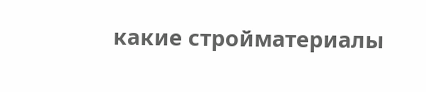какие стройматериалы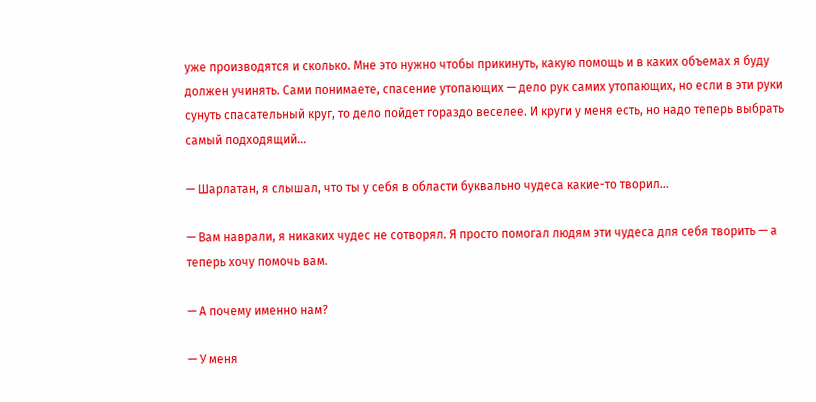уже производятся и сколько. Мне это нужно чтобы прикинуть, какую помощь и в каких объемах я буду должен учинять. Сами понимаете, спасение утопающих — дело рук самих утопающих, но если в эти руки сунуть спасательный круг, то дело пойдет гораздо веселее. И круги у меня есть, но надо теперь выбрать самый подходящий…

— Шарлатан, я слышал, что ты у себя в области буквально чудеса какие-то творил…

— Вам наврали, я никаких чудес не сотворял. Я просто помогал людям эти чудеса для себя творить — а теперь хочу помочь вам.

— А почему именно нам?

— У меня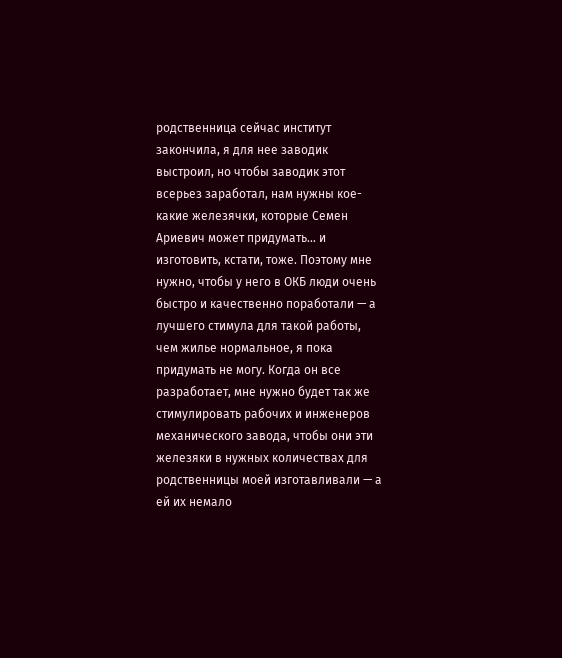родственница сейчас институт закончила, я для нее заводик выстроил, но чтобы заводик этот всерьез заработал, нам нужны кое-какие железячки, которые Семен Ариевич может придумать… и изготовить, кстати, тоже. Поэтому мне нужно, чтобы у него в ОКБ люди очень быстро и качественно поработали — а лучшего стимула для такой работы, чем жилье нормальное, я пока придумать не могу. Когда он все разработает, мне нужно будет так же стимулировать рабочих и инженеров механического завода, чтобы они эти железяки в нужных количествах для родственницы моей изготавливали — а ей их немало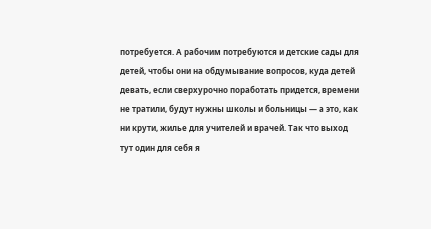потребуется. А рабочим потребуются и детские сады для детей, чтобы они на обдумывание вопросов, куда детей девать, если сверхурочно поработать придется, времени не тратили, будут нужны школы и больницы — а это, как ни крути, жилье для учителей и врачей. Так что выход тут один для себя я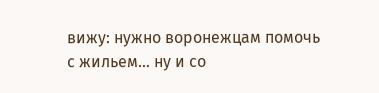вижу: нужно воронежцам помочь с жильем… ну и со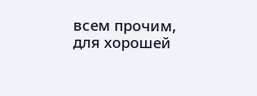всем прочим, для хорошей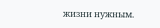жизни нужным.